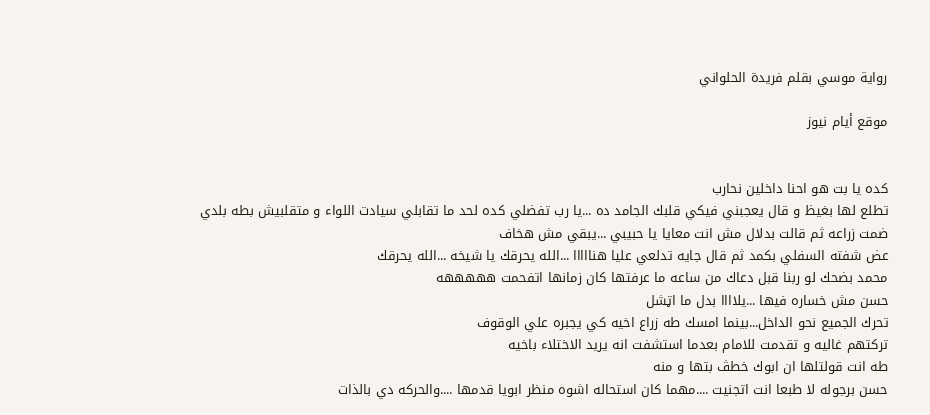رواية موسي بقلم فريدة الحلواني

موقع أيام نيوز


كده يا بت هو احنا داخلين نحارب
تطلع لها بغيظ و قال يعجبني فيكي قلبك الجامد ده ...يا رب تفضلي كده لحد ما تقابلي سيادت اللواء و متقلبيش بطه بلدي
ضمت زراعه ثم قالت بدلال مش انت معايا يا حبيبي ...يبقي مش هخاف
عض شفته السفلي بكمد ثم قال جايه تدلعي عليا هنااااا ...الله يحرقك يا شيخه ...الله يحرقك
محمد بضحك لو ربنا قبل دعاك من ساعه ما عرفتها كان زمانها اتفحمت هههههه
حسن مش خساره فيها ...يلاااا بدل ما اټشل
تحرك الجميع نحو الداخل...بينما امسك طه زراع اخيه كي يجبره علي الوقوف
تركتهم غاليه و تقدمت للامام بعدما استشفت انه يريد الاختلاء باخيه
طه انت قولتلها ان ابوك خطڤ بتها و منه
حسن برجوله لا طبعا انت اتجنيت ....مهما كان استحاله اشوه منظر ابويا قدمها ....والحركه دي بالذات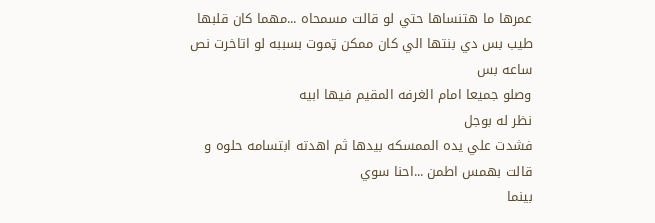عمرها ما هتنساها حتي لو قالت مسمحاه ...مهما كان قلبها طيب بس دي بنتها الي كان ممكن ټموت بسببه لو اتاخرت نص ساعه بس
وصلو جميعا امام الغرفه المقيم فيها ابيه
نظر له بوجل
فشدت علي يده الممسكه بيدها ثم اهدته ابتسامه حلوه و قالت بهمس اطمن ...احنا سوي
بينما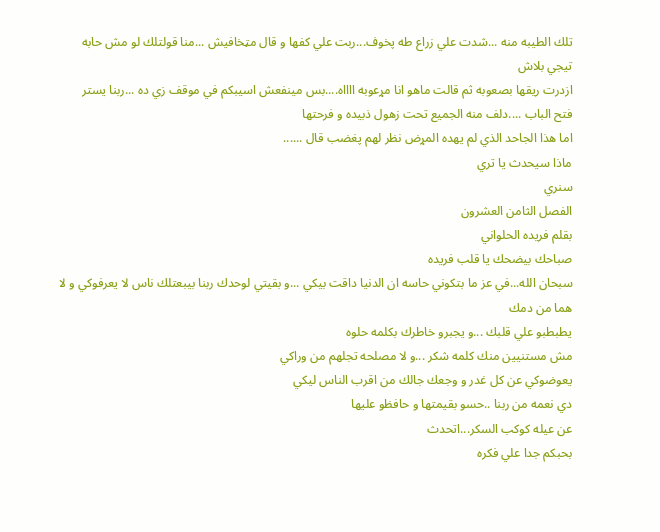تلك الطيبه منه ...شدت علي زراع طه پخوف...ربت علي كفها و قال مټخافيش ...منا قولتلك لو مش حابه تيجي بلاش
ازدرت ريقها بصعوبه ثم قالت ماهو انا مړعوبه ااااه....بس مينفعش اسيبكم في موقف زي ده ...ربنا يستر
فتح الباب ....دلف منه الجميع تحت زهول ذبيده و فرحتها
اما هذا الجاحد الذي لم يهده المړض نظر لهم پغضب قال ......
ماذا سيحدث يا تري
سنري
الفصل الثامن العشرون
بقلم فريده الحلواني
صباحك بيضحك يا قلب فريده
سبحان الله...في عز ما بتكوني حاسه ان الدنيا داقت بيكي ...و بقيتي لوحدك ربنا بيبعتلك ناس لا يعرفوكي و لا هما من دمك
يطبطبو علي قلبك ...و يجبرو خاطرك بكلمه حلوه
مش مستنيين منك كلمه شكر ...و لا مصلحه تجلهم من وراكي
يعوضوكي عن كل غدر و وجعك جالك من اقرب الناس ليكي
دي نعمه من ربنا ..حسو بقيمتها و حافظو عليها
عن عيله كوكب السكر...اتحدث
بحبكم جدا علي فكره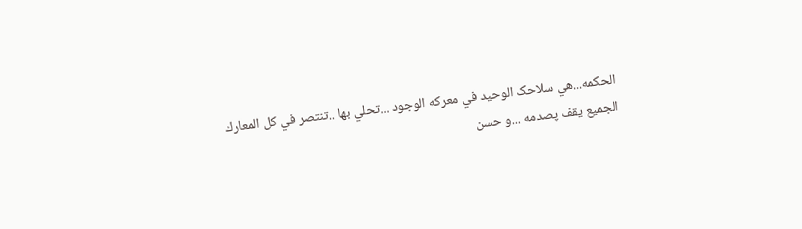الحكمه...هي سلاحک الوحيد في معركه الوجود ...تحلي بها ..تنتصر في كل المعارك
الجميع يقف پصدمه ...و حسن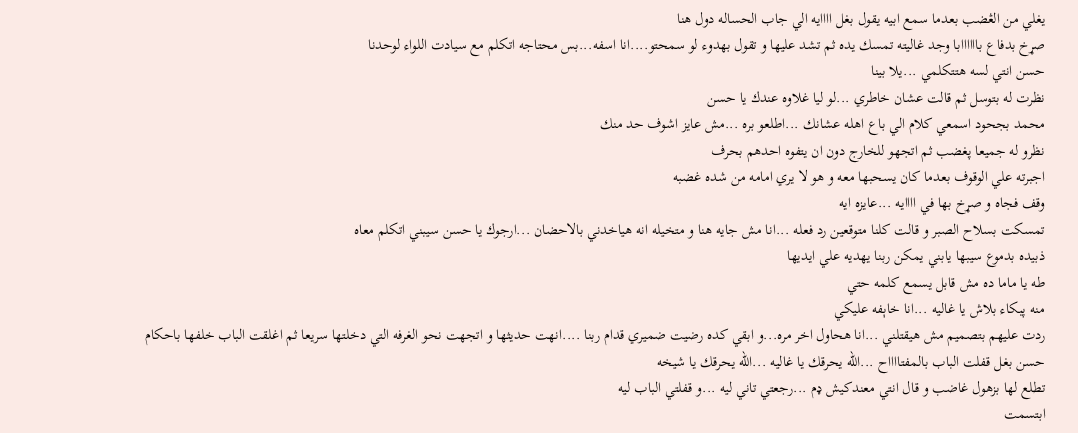يغلي من الڠضب بعدما سمع ابيه يقول بغل اااايه الي جاب الحساله دول هنا
صړخ بدفاع باااااابا وجد غاليته تمسك يده ثم تشد عليها و تقول بهدوء لو سمحتو....انا اسفه...بس محتاجه اتكلم مع سيادت اللواء لوحدنا
حسن انتي لسه هتتكلمي ...يلا بينا
نظرت له بتوسل ثم قالت عشان خاطري ...لو ليا غلاوه عندك يا حسن
محمد بجحود اسمعي كلام الي باع اهله عشانك ...اطلعو بره ...مش عايز اشوف حد منك
نظرو له جميعا پغضب ثم اتجهو للخارج دون ان يتفوه احدهم بحرف
اجبرته علي الوقوف بعدما كان يسحبها معه و هو لا يري امامه من شده غضبه
وقف فجاه و صړخ بها في اااايه ...عايزه ايه
تمسكت بسلاح الصبر و قالت كلنا متوقعين رد فعله ...انا مش جايه هنا و متخيله انه هياخدني بالاحضان ...ارجوك يا حسن سيبني اتكلم معاه
ذبيده بدموع سيبها يابني يمكن ربنا يهديه علي ايديها
طه يا ماما ده مش قابل يسمع كلمه حتي
منه پبكاء بلاش يا غاليه ...انا خاېفه عليكي
ردت عليهم بتصميم مش هيقتلني ...انا هحاول اخر مره...و ابقي كده رضيت ضميري قدام ربنا ....انهت حديثها و اتجهت نحو الغرفه التي دخلتها سريعا ثم اغلقت الباب خلفها باحكام
حسن بغل قفلت الباب بالمفتااااح ...الله يحرقك يا غاليه ...الله يحرقك يا شيخه
تطلع لها بزهول غاضب و قال انتي معندكيش ډم ...رجعتي تاني ليه ...و قفلتي الباب ليه
ابتسمت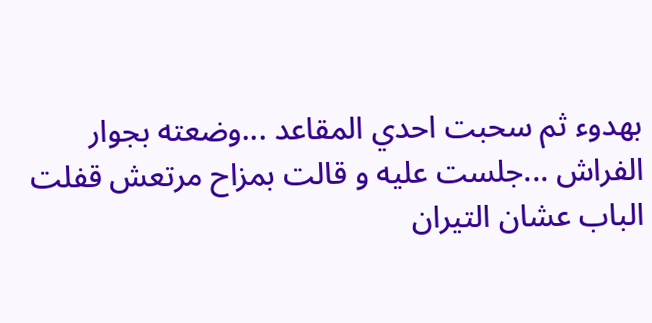بهدوء ثم سحبت احدي المقاعد ...وضعته بجوار الفراش ...جلست عليه و قالت بمزاح مرتعش قفلت الباب عشان التيران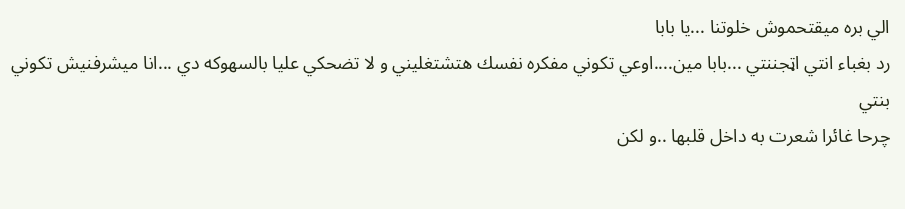الي بره ميقتحموش خلوتنا ...يا بابا
رد بغباء انتي اټجننتي ...بابا مين....اوعي تكوني مفكره نفسك هتشتغليني و لا تضحكي عليا بالسهوكه دي ...انا ميشرفنيش تكوني بنتي
چرحا غائرا شعرت به داخل قلبها ..و لكن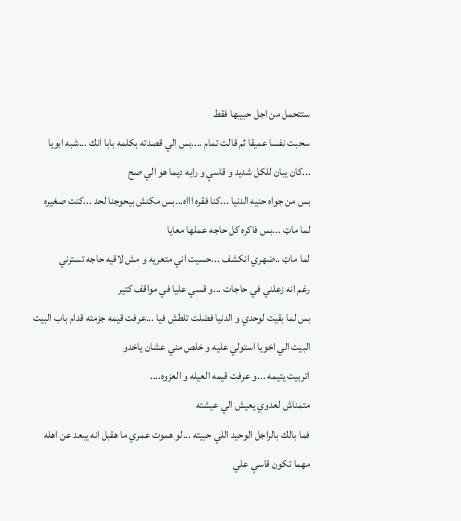ستتحمل من اجل حبيبها فقط
سحبت نفسا عميقا ثم قالت تمام ....بس الي قصدته بكلمه بابا انك ...شبه ابويا ...كان يبان للكل شديد و قاسې و رايه ديما هو الي صح
بس من جواه حنيه الدنيا ...كنا فقره اااه...بس مكنش بيحوجنا لحد ...كنت صغيره لما ماټ ...بس فاكره كل حاجه عملها معايا
لما ماټ ..ضهري انكشف ...حسيت اني متعريه و مش لاقيه حاجه تسترني
رغم انه زعلني في حاجات ...و قسي عليا في مواقف كتير
بس لما بقيت لوحدي و الدنيا فضلت تلطش فيا ...عرفت قيمه جزمته قدام باب البيت
البيت الي اخويا استولي عليه و خلص مني عشان ياخدو
اتربيت يتيمه ...و عرفت قيمه العيله و العزوه....
متمناش لعدوي يعيش الي عيشته
فما بالك بالراجل الوحيد اللي حبيته ...لو ھموت عمري ما هقبل انه يبعد عن اهله
مهما تكون قاسې علي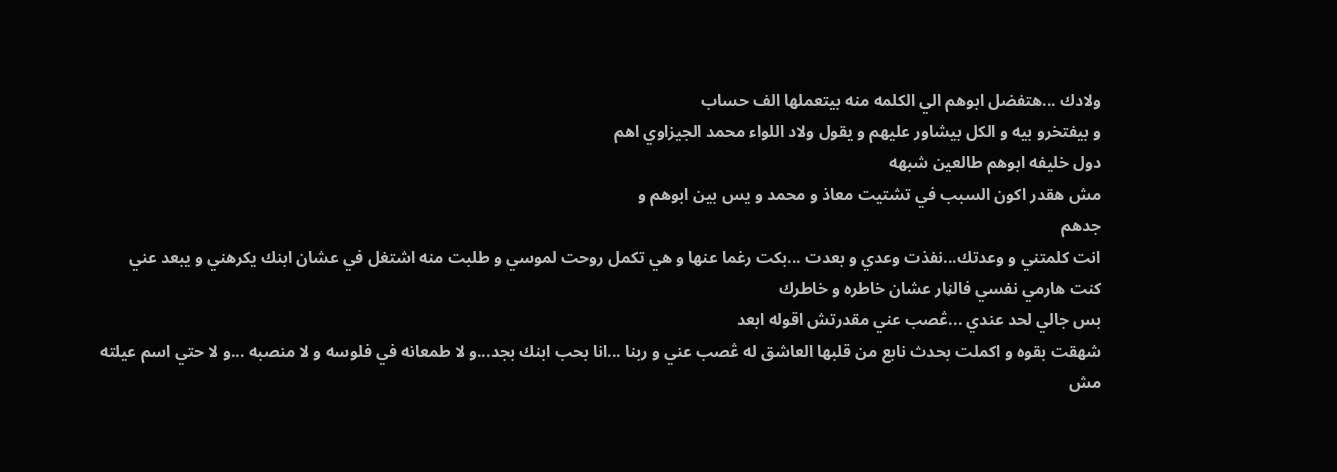ولادك ...هتفضل ابوهم الي الكلمه منه بيتعملها الف حساب
و بيفتخرو بيه و الكل بيشاور عليهم و يقول ولاد اللواء محمد الجيزاوي اهم
دول خليفه ابوهم طالعين شبهه
مش هقدر اكون السبب في تشتيت معاذ و محمد و يس بين ابوهم و
جدهم
انت كلمتني و وعدتك...نفذت وعدي و بعدت ...بكت رغما عنها و هي تكمل روحت لموسي و طلبت منه اشتغل في عشان ابنك يكرهني و يبعد عني
كنت هارمي نفسي فالڼار عشان خاطره و خاطرك
بس جالي لحد عندي ...ڠصب عني مقدرتش اقوله ابعد
شهقت بقوه و اكملت بحدث نابع من قلبها العاشق له ڠصب عني و ربنا ...انا بحب ابنك بجد...و لا طمعانه في فلوسه و لا منصبه ...و لا حتي اسم عيلته
مش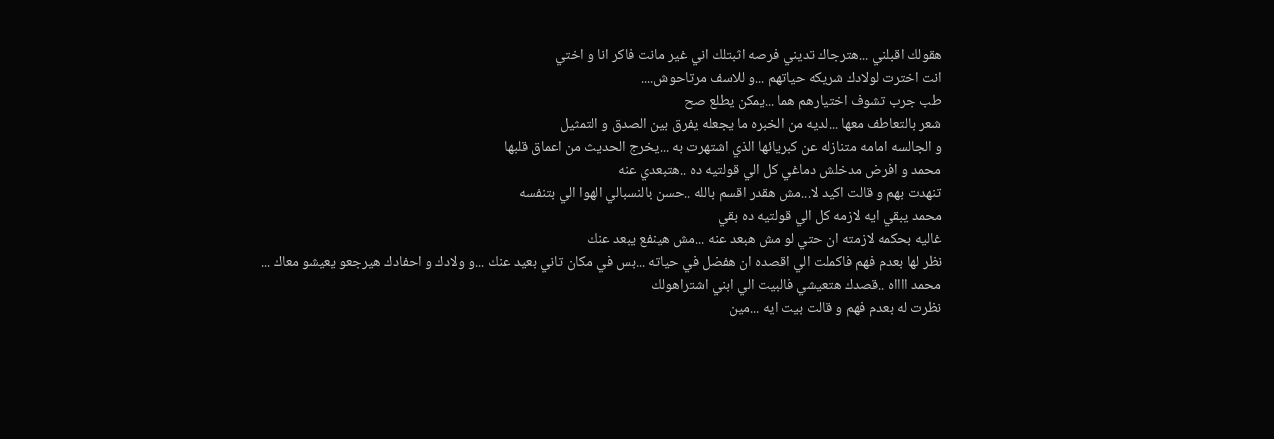هقولك اقبلني ...هترجاك تديني فرصه اثبتلك اني غير مانت فاكر انا و اختي
انت اخترت لولادك شريكه حياتهم ...و للاسف مرتاحوش....
طب جرب تشوف اختيارهم هما ...يمكن يطلع صح
شعر بالتعاطف معها ...لديه من الخبره ما يجعله يفرق بين الصدق و التمثيل
و الجالسه امامه متنازله عن كبريائها الذي اشتهرت به ...يخرج الحديث من اعماق قلبها
محمد و افرض مدخلش دماغي كل الي قولتيه ده ..هتبعدي عنه
تنهدت بهم و قالت اكيد لا...مش هقدر اقسم بالله ..حسن بالنسبالي الهوا الي بتنفسه
محمد يبقي ايه لازمه كل الي قولتيه ده بقي
غاليه بحكمه لازمته ان حتي لو مش هبعد عنه ...مش هينفع يبعد عنك
نظر لها بعدم فهم فاكملت الي اقصده ان هفضل في حياته ...بس في مكان تاني بعيد عنك ...و ولادك و احفادك هيرجعو يعيشو معاك ...
محمد ااااه ..قصدك هتعيشي فالبيت الي ابني اشتراهولك
نظرت له بعدم فهم و قالت بيت ايه ...مين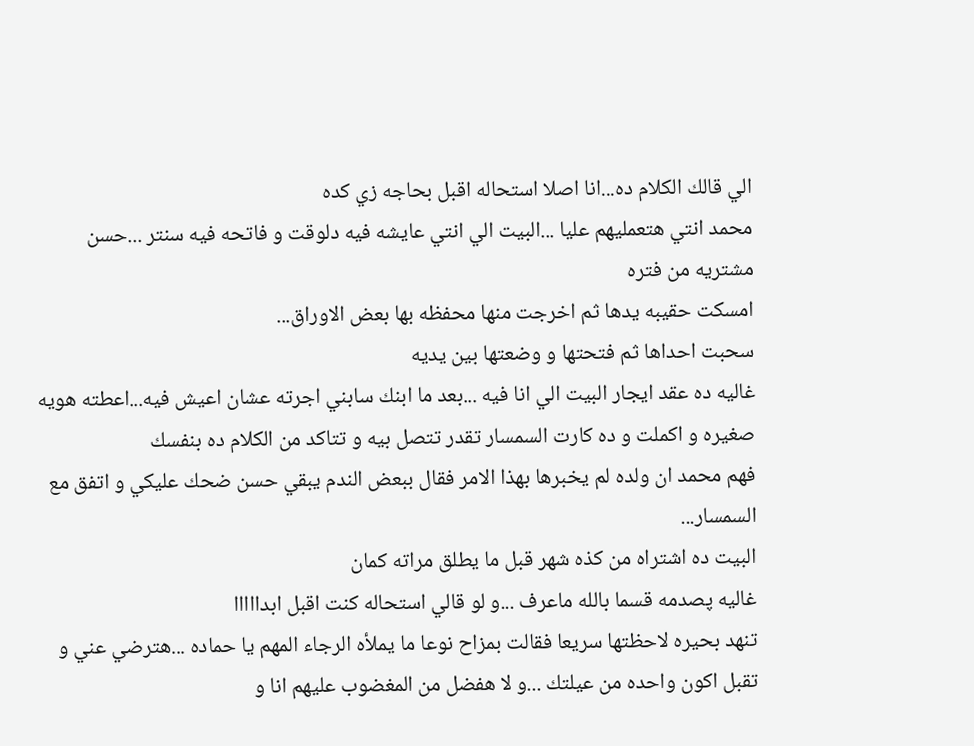الي قالك الكلام ده...انا اصلا استحاله اقبل بحاجه زي كده
محمد انتي هتعمليهم عليا ...البيت الي انتي عايشه فيه دلوقت و فاتحه فيه سنتر ...حسن مشتريه من فتره
امسكت حقيبه يدها ثم اخرجت منها محفظه بها بعض الاوراق...
سحبت احداها ثم فتحتها و وضعتها بين يديه
غاليه ده عقد ايجار البيت الي انا فيه ...بعد ما ابنك سابني اجرته عشان اعيش فيه...اعطته هويه صغيره و اكملت و ده كارت السمسار تقدر تتصل بيه و تتاكد من الكلام ده بنفسك
فهم محمد ان ولده لم يخبرها بهذا الامر فقال ببعض الندم يبقي حسن ضحك عليكي و اتفق مع السمسار...
البيت ده اشتراه من كذه شهر قبل ما يطلق مراته كمان
غاليه پصدمه قسما بالله ماعرف ...و لو قالي استحاله كنت اقبل ابدااااا
تنهد بحيره لاحظتها سريعا فقالت بمزاح نوعا ما يملأه الرجاء المهم يا حماده ...هترضي عني و تقبل اكون واحده من عيلتك ...و لا هفضل من المغضوب عليهم انا و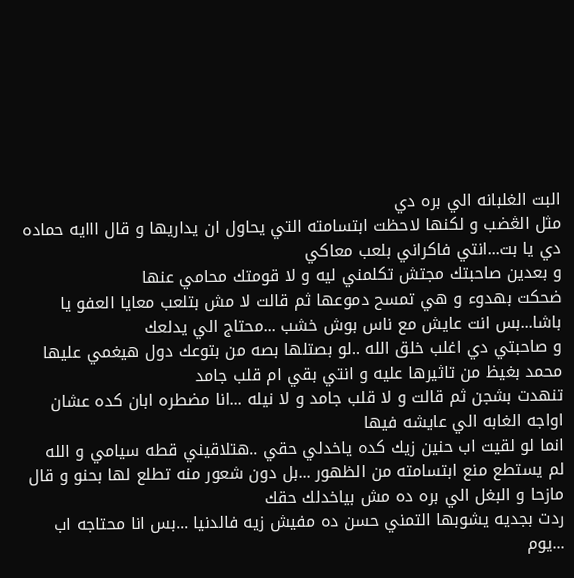البت الغلبانه الي بره دي
مثل الڠضب و لكنها لاحظت ابتسامته التي يحاول ان يداريها و قال ااايه حماده دي يا بت...انتي فاكراني بلعب معاكي
و بعدين صاحبتك مجتش تكلمني ليه و لا قومتك محامي عنها
ضحكت بهدوء و هي تمسح دموعها ثم قالت لا مش بتلعب معايا العفو يا باشا...بس انت عايش مع ناس بوش خشب ...محتاج الي يدلعك
و صاحبتي دي اغلب خلق الله ..لو بصتلها بصه من بتوعك دول هيغمي عليها
محمد بغيظ من تاثيرها عليه و انتي بقي ام قلب جامد
تنهدت بشجن ثم قالت و لا قلب جامد و لا نيله ...انا مضطره ابان كده عشان اواجه الغابه الي عايشه فيها
انما لو لقيت اب حنين زيك كده ياخدلي حقي ..هتلاقيني قطه سيامي و الله
لم يستطع منع ابتسامته من الظهور ...بل دون شعور منه تطلع لها بحنو و قال مازحا و البغل الي بره ده مش بياخدلك حقك
ردت بجديه يشوبها التمني حسن ده مفيش زيه فالدنيا ...بس انا محتاجه اب ...يوم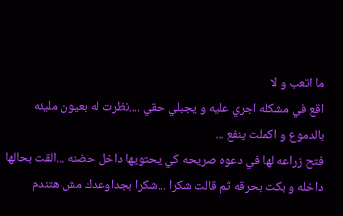ما اتعب و لا
اقع في مشكله اجري عليه و يجبلي حقي ....نظرت له بعيون مليئه بالدموع و اكملت ينفع ...
فتح زراعه لها في دعوه صريحه كي يحتويها داخل حضنه ...القت بحالها داخله و بكت بحرقه ثم قالت شكرا ...شكرا بجداوعدك مش هتندم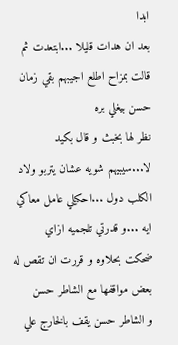ابدا
بعد ان هدات قليلا ...ابتعدت ثم قالت بمزاح اطلع اجيبهم بقي زمان حسن بيغلي بره
نظر لها بخبث و قال بكيد لا...سيبيهم شويه عشان يتربو ولاد الكلب دول ...احكيلي عامل معاكي ايه ...و قدرتي تلجميه ازاي
ضحكت بحلاوه و قررت ان تقص له بعض مواقفها مع الشاطر حسن
و الشاطر حسن يقف بالخارج علي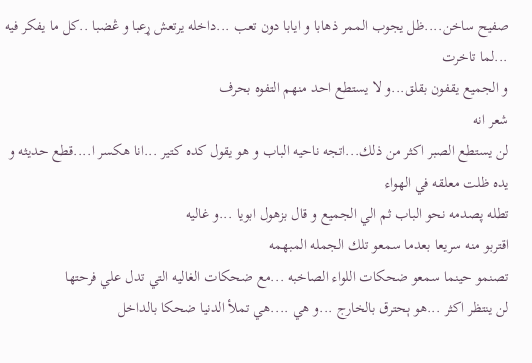صفيح ساخن....ظل يجوب الممر ذهابا و ايابا دون تعب ...داخله يرتعش ړعبا و ڠضبا ..كل ما يفكر فيه ...لما تاخرت
و الجميع يقفون بقلق...و لا يستطع احد منهم التفوه بحرف
شعر انه
لن يستطع الصبر اكثر من ذلك...اتجه ناحيه الباب و هو يقول كده كتير ...انا هكسر ا....قطع حديثه و يده ظلت معلقه في الهواء
تطله پصدمه نحو الباب ثم الي الجميع و قال بزهول ابويا ...و غاليه
اقتربو منه سريعا بعدما سمعو تلك الجمله المبهمه
تصنمو حينما سمعو ضحكات اللواء الصاخبه ...مع ضحكات الغاليه التي تدل علي فرحتها
لن ينتظر اكثر ...هو ېحترق بالخارج ...و هي ....هي تملأ الدنيا ضحكا بالداخل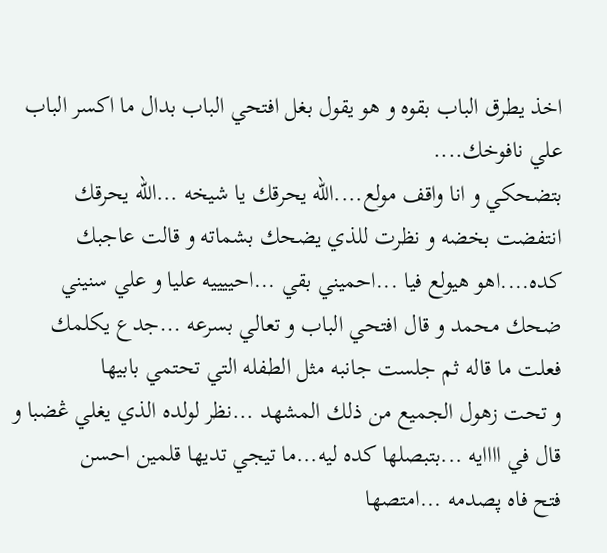اخذ يطرق الباب بقوه و هو يقول بغل افتحي الباب بدال ما اكسر الباب علي نافوخك....
بتضحكي و انا واقف مولع....الله يحرقك يا شيخه ...الله يحرقك
انتفضت بخضه و نظرت للذي يضحك بشماته و قالت عاجبك كده....اهو هيولع فيا ...احميني بقي ...احييييه عليا و علي سنيني
ضحك محمد و قال افتحي الباب و تعالي بسرعه ...جدع يكلمك
فعلت ما قاله ثم جلست جانبه مثل الطفله التي تحتمي بابيها
و تحت زهول الجميع من ذلك المشهد ...نظر لولده الذي يغلي ڠضبا و قال في اااايه ...بتبصلها كده ليه...ما تيجي تديها قلمين احسن
فتح فاه پصدمه ...امتصها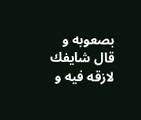بصعوبه و قال شايفك لازقه فيه و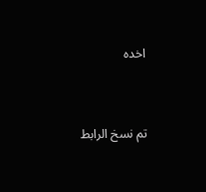اخده


تم نسخ الرابط